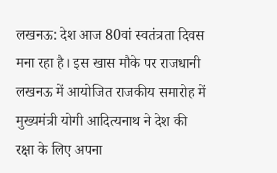लखनऊ: देश आज 80वां स्वतंत्रता दिवस मना रहा है। इस खास मौके पर राजधानी लखनऊ में आयोजित राजकीय समारोह में मुख्यमंत्री योगी आदित्यनाथ ने देश की रक्षा के लिए अपना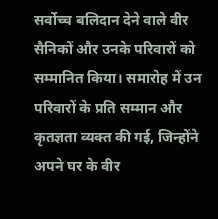सर्वोच्च बलिदान देने वाले वीर सैनिकों और उनके परिवारों को सम्मानित किया। समारोह में उन परिवारों के प्रति सम्मान और कृतज्ञता व्यक्त की गई, जिन्होंने अपने घर के वीर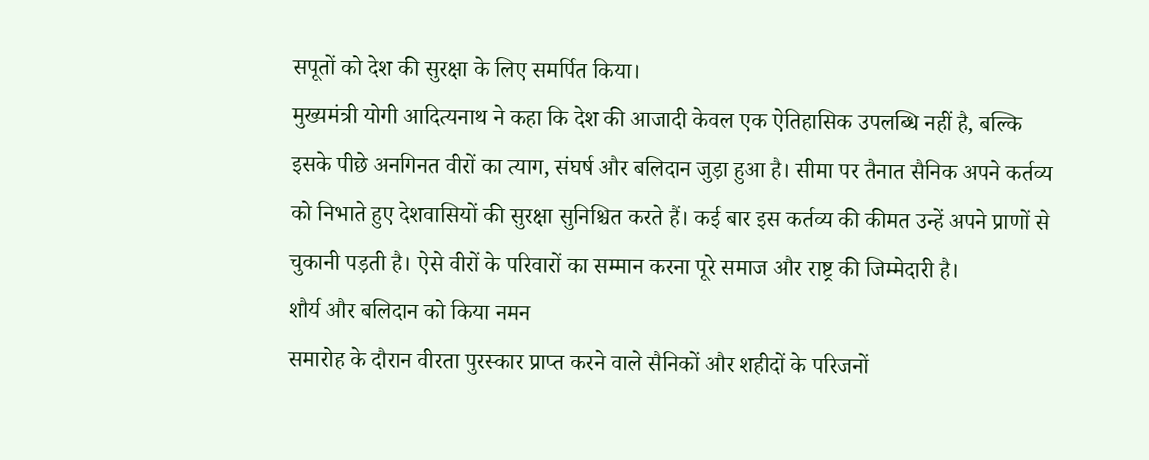सपूतों को देश की सुरक्षा के लिए समर्पित किया।
मुख्यमंत्री योगी आदित्यनाथ ने कहा कि देश की आजादी केवल एक ऐतिहासिक उपलब्धि नहीं है, बल्कि इसके पीछे अनगिनत वीरों का त्याग, संघर्ष और बलिदान जुड़ा हुआ है। सीमा पर तैनात सैनिक अपने कर्तव्य को निभाते हुए देशवासियों की सुरक्षा सुनिश्चित करते हैं। कई बार इस कर्तव्य की कीमत उन्हें अपने प्राणों से चुकानी पड़ती है। ऐसे वीरों के परिवारों का सम्मान करना पूरे समाज और राष्ट्र की जिम्मेदारी है।
शौर्य और बलिदान को किया नमन
समारोह के दौरान वीरता पुरस्कार प्राप्त करने वाले सैनिकों और शहीदों के परिजनों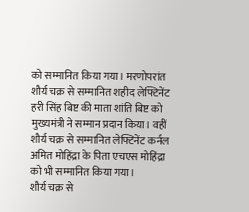को सम्मानित किया गया। मरणोपरांत शौर्य चक्र से सम्मानित शहीद लेफ्टिनेंट हरी सिंह बिष्ट की माता शांति बिष्ट को मुख्यमंत्री ने सम्मान प्रदान किया। वहीं शौर्य चक्र से सम्मानित लेफ्टिनेंट कर्नल अमित मोहिंद्रा के पिता एचएस मोहिंद्रा को भी सम्मानित किया गया।
शौर्य चक्र से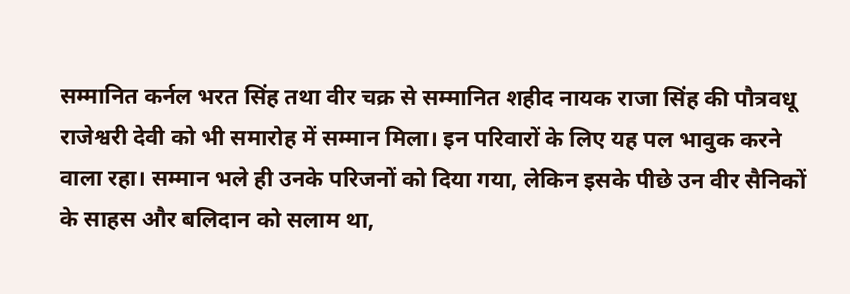सम्मानित कर्नल भरत सिंह तथा वीर चक्र से सम्मानित शहीद नायक राजा सिंह की पौत्रवधू राजेश्वरी देवी को भी समारोह में सम्मान मिला। इन परिवारों के लिए यह पल भावुक करने वाला रहा। सम्मान भले ही उनके परिजनों को दिया गया, लेकिन इसके पीछे उन वीर सैनिकों के साहस और बलिदान को सलाम था,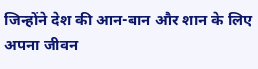जिन्होंने देश की आन-बान और शान के लिए अपना जीवन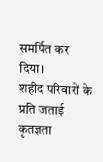समर्पित कर दिया।
शहीद परिवारों के प्रति जताई कृतज्ञता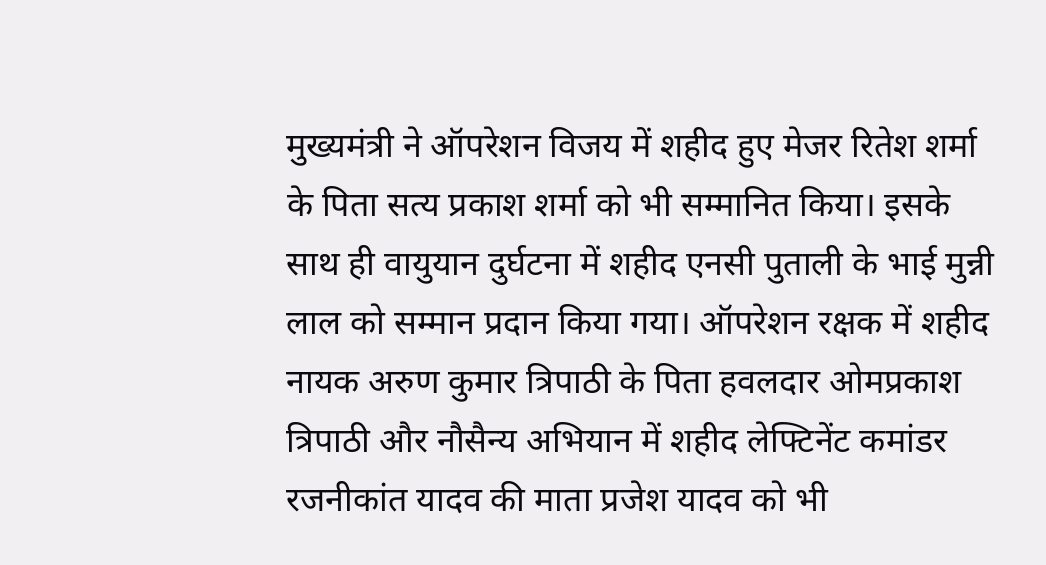मुख्यमंत्री ने ऑपरेशन विजय में शहीद हुए मेजर रितेश शर्मा के पिता सत्य प्रकाश शर्मा को भी सम्मानित किया। इसके साथ ही वायुयान दुर्घटना में शहीद एनसी पुताली के भाई मुन्नी लाल को सम्मान प्रदान किया गया। ऑपरेशन रक्षक में शहीद नायक अरुण कुमार त्रिपाठी के पिता हवलदार ओमप्रकाश त्रिपाठी और नौसैन्य अभियान में शहीद लेफ्टिनेंट कमांडर रजनीकांत यादव की माता प्रजेश यादव को भी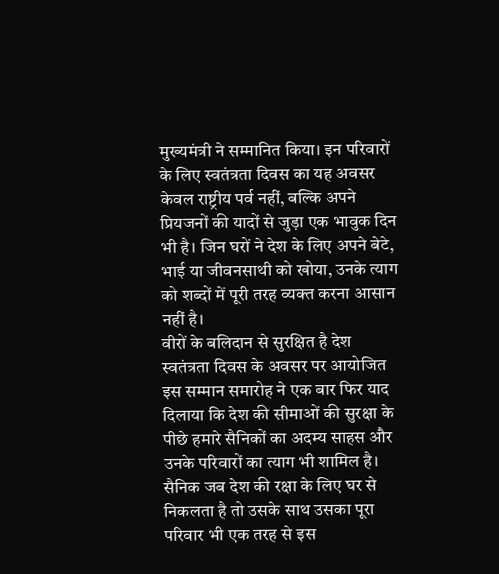मुख्यमंत्री ने सम्मानित किया। इन परिवारों के लिए स्वतंत्रता दिवस का यह अवसर केवल राष्ट्रीय पर्व नहीं, बल्कि अपने प्रियजनों की यादों से जुड़ा एक भावुक दिन भी है। जिन घरों ने देश के लिए अपने बेटे, भाई या जीवनसाथी को खोया, उनके त्याग को शब्दों में पूरी तरह व्यक्त करना आसान नहीं है।
वीरों के बलिदान से सुरक्षित है देश
स्वतंत्रता दिवस के अवसर पर आयोजित इस सम्मान समारोह ने एक बार फिर याद दिलाया कि देश की सीमाओं की सुरक्षा के पीछे हमारे सैनिकों का अदम्य साहस और उनके परिवारों का त्याग भी शामिल है। सैनिक जब देश की रक्षा के लिए घर से निकलता है तो उसके साथ उसका पूरा परिवार भी एक तरह से इस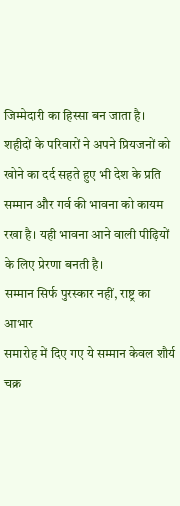जिम्मेदारी का हिस्सा बन जाता है। शहीदों के परिवारों ने अपने प्रियजनों को खोने का दर्द सहते हुए भी देश के प्रति सम्मान और गर्व की भावना को कायम रखा है। यही भावना आने वाली पीढ़ियों के लिए प्रेरणा बनती है।
सम्मान सिर्फ पुरस्कार नहीं, राष्ट्र का आभार
समारोह में दिए गए ये सम्मान केवल शौर्य चक्र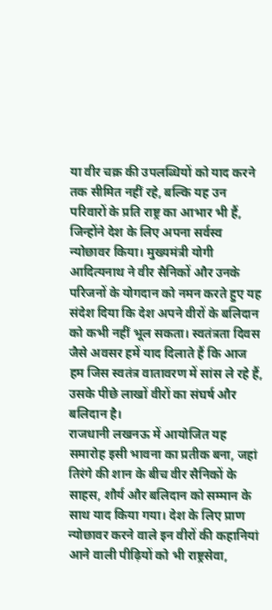या वीर चक्र की उपलब्धियों को याद करने तक सीमित नहीं रहे, बल्कि यह उन परिवारों के प्रति राष्ट्र का आभार भी हैं, जिन्होंने देश के लिए अपना सर्वस्व न्योछावर किया। मुख्यमंत्री योगी आदित्यनाथ ने वीर सैनिकों और उनके परिजनों के योगदान को नमन करते हुए यह संदेश दिया कि देश अपने वीरों के बलिदान को कभी नहीं भूल सकता। स्वतंत्रता दिवस जैसे अवसर हमें याद दिलाते हैं कि आज हम जिस स्वतंत्र वातावरण में सांस ले रहे हैं, उसके पीछे लाखों वीरों का संघर्ष और बलिदान है।
राजधानी लखनऊ में आयोजित यह समारोह इसी भावना का प्रतीक बना, जहां तिरंगे की शान के बीच वीर सैनिकों के साहस, शौर्य और बलिदान को सम्मान के साथ याद किया गया। देश के लिए प्राण न्योछावर करने वाले इन वीरों की कहानियां आने वाली पीढ़ियों को भी राष्ट्रसेवा,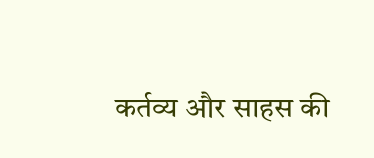कर्तव्य और साहस की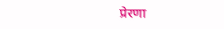प्रेरणा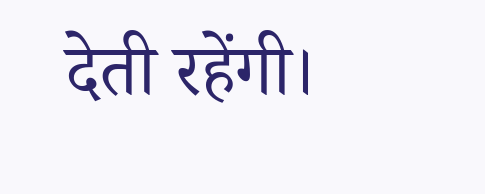देती रहेंगी।